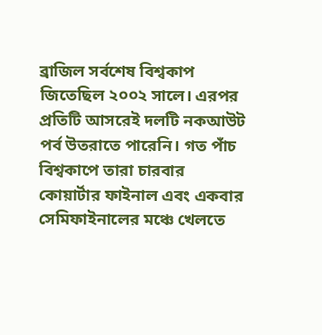ব্রাজিল সর্বশেষ বিশ্বকাপ জিতেছিল ২০০২ সালে। এরপর প্রতিটি আসরেই দলটি নকআউট পর্ব উতরাতে পারেনি। গত পাঁচ বিশ্বকাপে তারা চারবার কোয়ার্টার ফাইনাল এবং একবার সেমিফাইনালের মঞ্চে খেলতে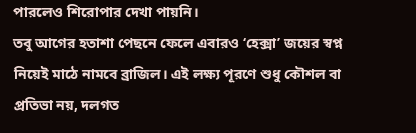পারলেও শিরোপার দেখা পায়নি।
তবু আগের হতাশা পেছনে ফেলে এবারও ‘হেক্সা’ জয়ের স্বপ্ন নিয়েই মাঠে নামবে ব্রাজিল। এই লক্ষ্য পূরণে শুধু কৌশল বা প্রতিভা নয়, দলগত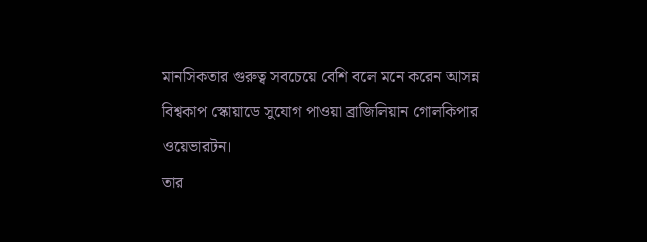মানসিকতার গুরুত্ব সবচেয়ে বেশি বলে মনে করেন আসন্ন বিশ্বকাপ স্কোয়াডে সুযোগ পাওয়া ব্রাজিলিয়ান গোলকিপার ওয়েভারটন।
তার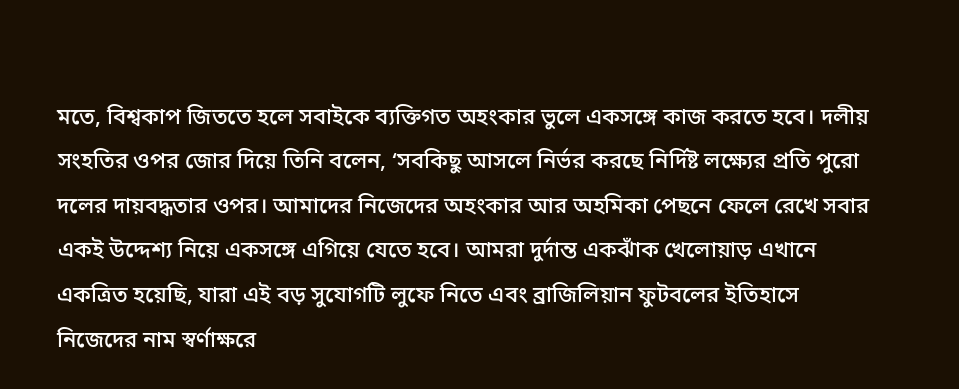মতে, বিশ্বকাপ জিততে হলে সবাইকে ব্যক্তিগত অহংকার ভুলে একসঙ্গে কাজ করতে হবে। দলীয় সংহতির ওপর জোর দিয়ে তিনি বলেন, ‘সবকিছু আসলে নির্ভর করছে নির্দিষ্ট লক্ষ্যের প্রতি পুরো দলের দায়বদ্ধতার ওপর। আমাদের নিজেদের অহংকার আর অহমিকা পেছনে ফেলে রেখে সবার একই উদ্দেশ্য নিয়ে একসঙ্গে এগিয়ে যেতে হবে। আমরা দুর্দান্ত একঝাঁক খেলোয়াড় এখানে একত্রিত হয়েছি, যারা এই বড় সুযোগটি লুফে নিতে এবং ব্রাজিলিয়ান ফুটবলের ইতিহাসে নিজেদের নাম স্বর্ণাক্ষরে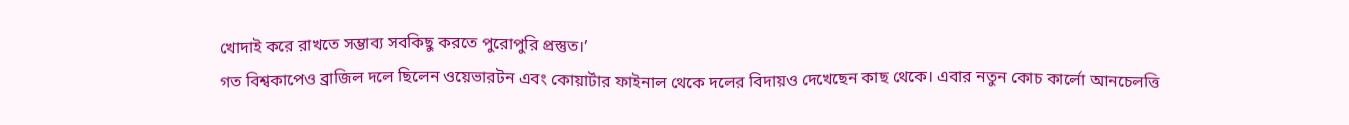খোদাই করে রাখতে সম্ভাব্য সবকিছু করতে পুরোপুরি প্রস্তুত।’
গত বিশ্বকাপেও ব্রাজিল দলে ছিলেন ওয়েভারটন এবং কোয়ার্টার ফাইনাল থেকে দলের বিদায়ও দেখেছেন কাছ থেকে। এবার নতুন কোচ কার্লো আনচেলত্তি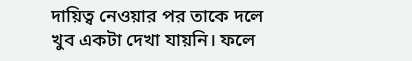দায়িত্ব নেওয়ার পর তাকে দলে খুব একটা দেখা যায়নি। ফলে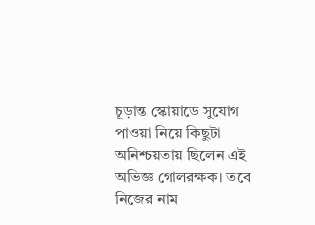চূড়ান্ত স্কোয়াডে সুযোগ পাওয়া নিয়ে কিছুটা অনিশ্চয়তায় ছিলেন এই অভিজ্ঞ গোলরক্ষক। তবে নিজের নাম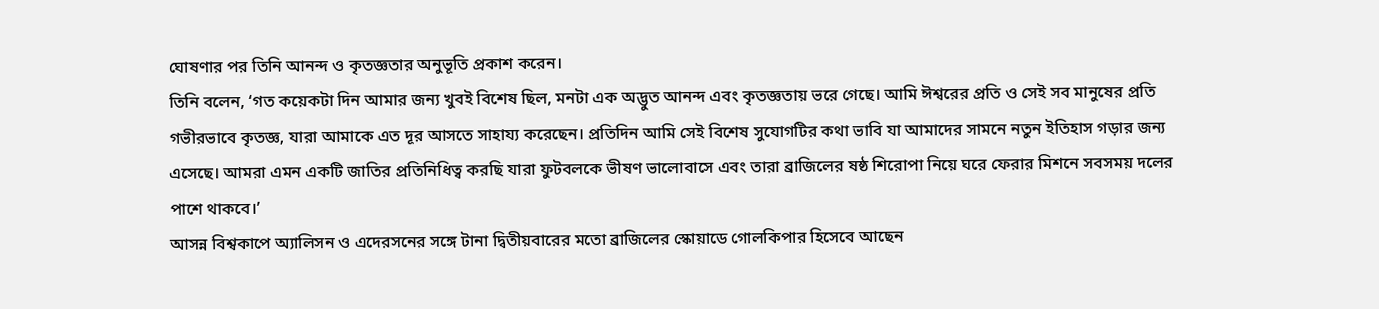ঘোষণার পর তিনি আনন্দ ও কৃতজ্ঞতার অনুভূতি প্রকাশ করেন।
তিনি বলেন, ‘গত কয়েকটা দিন আমার জন্য খুবই বিশেষ ছিল, মনটা এক অদ্ভুত আনন্দ এবং কৃতজ্ঞতায় ভরে গেছে। আমি ঈশ্বরের প্রতি ও সেই সব মানুষের প্রতি গভীরভাবে কৃতজ্ঞ, যারা আমাকে এত দূর আসতে সাহায্য করেছেন। প্রতিদিন আমি সেই বিশেষ সুযোগটির কথা ভাবি যা আমাদের সামনে নতুন ইতিহাস গড়ার জন্য এসেছে। আমরা এমন একটি জাতির প্রতিনিধিত্ব করছি যারা ফুটবলকে ভীষণ ভালোবাসে এবং তারা ব্রাজিলের ষষ্ঠ শিরোপা নিয়ে ঘরে ফেরার মিশনে সবসময় দলের পাশে থাকবে।’
আসন্ন বিশ্বকাপে অ্যালিসন ও এদেরসনের সঙ্গে টানা দ্বিতীয়বারের মতো ব্রাজিলের স্কোয়াডে গোলকিপার হিসেবে আছেন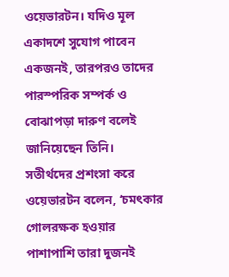ওয়েভারটন। যদিও মূল একাদশে সুযোগ পাবেন একজনই, তারপরও তাদের পারস্পরিক সম্পর্ক ও বোঝাপড়া দারুণ বলেই জানিয়েছেন তিনি।
সতীর্থদের প্রশংসা করে ওয়েভারটন বলেন, ‘চমৎকার গোলরক্ষক হওয়ার পাশাপাশি তারা দুজনই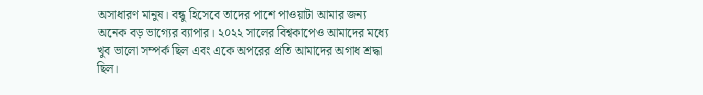অসাধারণ মানুষ। বন্ধু হিসেবে তাদের পাশে পাওয়াটা আমার জন্য অনেক বড় ভাগ্যের ব্যাপার। ২০২২ সালের বিশ্বকাপেও আমাদের মধ্যে খুব ভালো সম্পর্ক ছিল এবং একে অপরের প্রতি আমাদের অগাধ শ্রদ্ধা ছিল।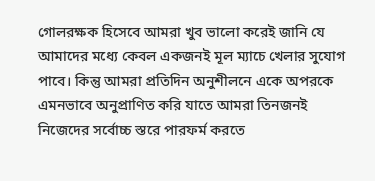গোলরক্ষক হিসেবে আমরা খুব ভালো করেই জানি যে আমাদের মধ্যে কেবল একজনই মূল ম্যাচে খেলার সুযোগ পাবে। কিন্তু আমরা প্রতিদিন অনুশীলনে একে অপরকে এমনভাবে অনুপ্রাণিত করি যাতে আমরা তিনজনই নিজেদের সর্বোচ্চ স্তরে পারফর্ম করতে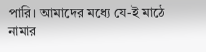পারি। আমাদের মধ্যে যে-ই মাঠে নামার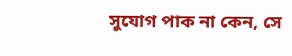সুযোগ পাক না কেন, সে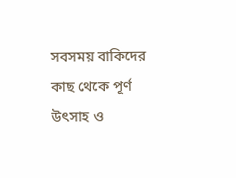সবসময় বাকিদের কাছ থেকে পূর্ণ উৎসাহ ও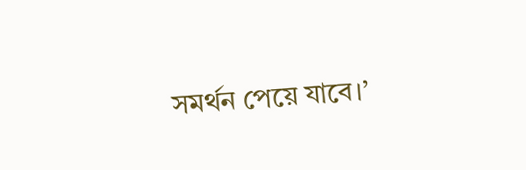সমর্থন পেয়ে যাবে।’